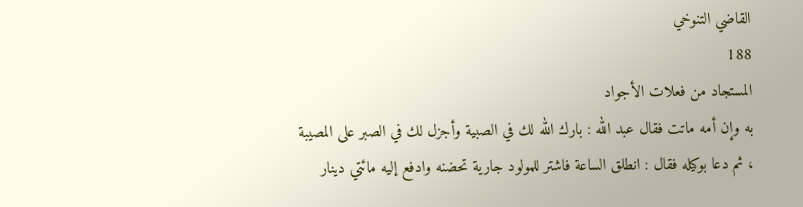القاضي التنوخي
188
المستجاد من فعلات الأجواد
به وإن أمه ماتت فقال عبد الله : بارك الله لك في الصبية وأجزل لك في الصبر على المصيبة ، ثم دعا بوكيله فقال : انطلق الساعة فاشتر للمولود جارية تحضنه وادفع إليه مائتي دينار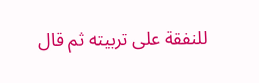للنفقة على تربيته ثم قال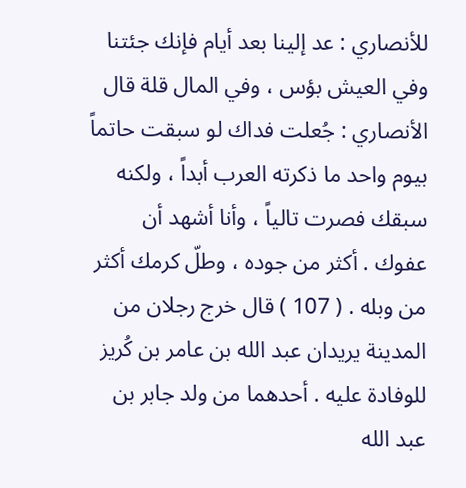للأنصاري : عد إلينا بعد أيام فإنك جئتنا وفي العيش بؤس ، وفي المال قلة قال الأنصاري : جُعلت فداك لو سبقت حاتماً بيوم واحد ما ذكرته العرب أبداً ، ولكنه سبقك فصرت تالياً ، وأنا أشهد أن عفوك . أكثر من جوده ، وطلّ كرمك أكثر من وبله . ( 107 ) قال خرج رجلان من المدينة يريدان عبد الله بن عامر بن كُريز للوفادة عليه . أحدهما من ولد جابر بن عبد الله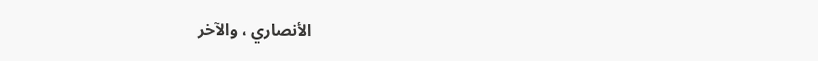الأنصاري ، والآخر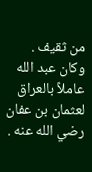من ثقيف . وكان عبد الله عاملاً بالعراق لعثمان بن عفان رضي الله عنه .